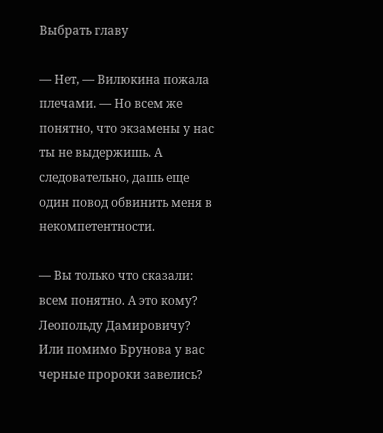Выбрать главу

— Нет, — Вилюкина пожала плечами. — Но всем же понятно, что экзамены у нас ты не выдержишь. А следовательно, дашь еще один повод обвинить меня в некомпетентности.

— Вы только что сказали: всем понятно. А это кому? Леопольду Дамировичу? Или помимо Брунова у вас черные пророки завелись?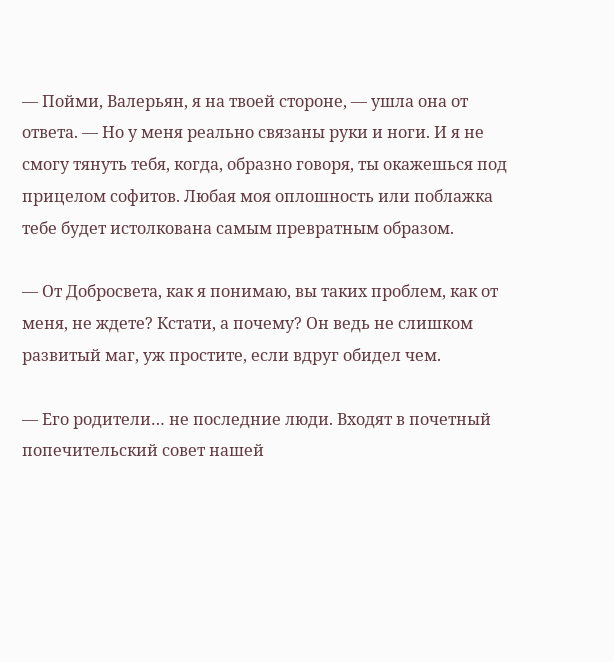— Пойми, Валерьян, я на твоей стороне, — ушла она от ответа. — Но у меня реально связаны руки и ноги. И я не смогу тянуть тебя, когда, образно говоря, ты окажешься под прицелом софитов. Любая моя оплошность или поблажка тебе будет истолкована самым превратным образом.

— От Добросвета, как я понимаю, вы таких проблем, как от меня, не ждете? Кстати, а почему? Он ведь не слишком развитый маг, уж простите, если вдруг обидел чем.

— Его родители… не последние люди. Входят в почетный попечительский совет нашей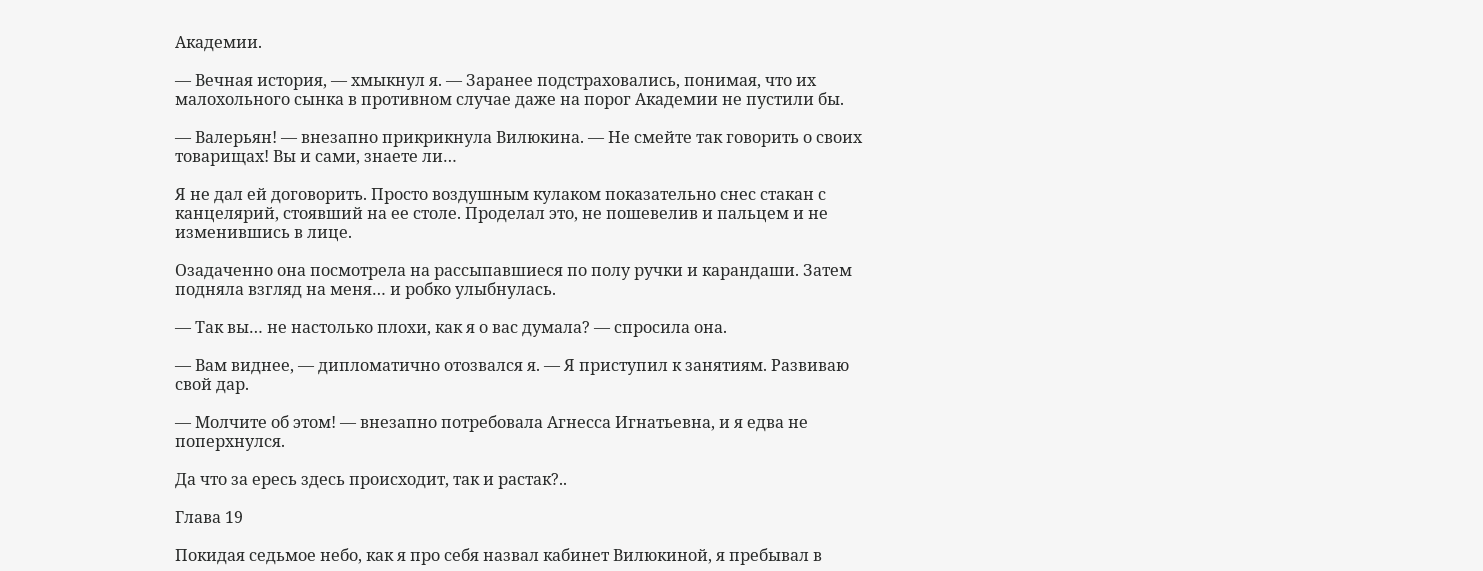Академии.

— Вечная история, — хмыкнул я. — Заранее подстраховались, понимая, что их малохольного сынка в противном случае даже на порог Академии не пустили бы.

— Валерьян! — внезапно прикрикнула Вилюкина. — Не смейте так говорить о своих товарищах! Вы и сами, знаете ли…

Я не дал ей договорить. Просто воздушным кулаком показательно снес стакан с канцелярий, стоявший на ее столе. Проделал это, не пошевелив и пальцем и не изменившись в лице.

Озадаченно она посмотрела на рассыпавшиеся по полу ручки и карандаши. Затем подняла взгляд на меня… и робко улыбнулась.

— Так вы… не настолько плохи, как я о вас думала? — спросила она.

— Вам виднее, — дипломатично отозвался я. — Я приступил к занятиям. Развиваю свой дар.

— Молчите об этом! — внезапно потребовала Агнесса Игнатьевна, и я едва не поперхнулся.

Да что за ересь здесь происходит, так и растак?..

Глава 19

Покидая седьмое небо, как я про себя назвал кабинет Вилюкиной, я пребывал в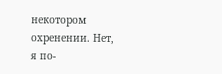некотором охренении. Нет, я по-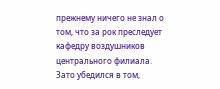прежнему ничего не знал о том, что за рок преследует кафедру воздушников центрального филиала. Зато убедился в том,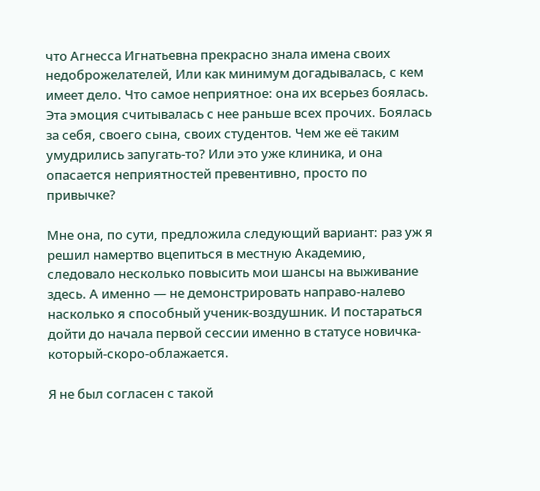что Агнесса Игнатьевна прекрасно знала имена своих недоброжелателей, Или как минимум догадывалась, с кем имеет дело. Что самое неприятное: она их всерьез боялась. Эта эмоция считывалась с нее раньше всех прочих. Боялась за себя, своего сына, своих студентов. Чем же её таким умудрились запугать-то? Или это уже клиника, и она опасается неприятностей превентивно, просто по привычке?

Мне она, по сути, предложила следующий вариант: раз уж я решил намертво вцепиться в местную Академию, следовало несколько повысить мои шансы на выживание здесь. А именно — не демонстрировать направо-налево насколько я способный ученик-воздушник. И постараться дойти до начала первой сессии именно в статусе новичка-который-скоро-облажается.

Я не был согласен с такой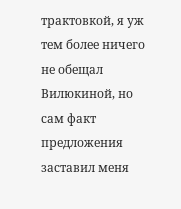трактовкой, я уж тем более ничего не обещал Вилюкиной, но сам факт предложения заставил меня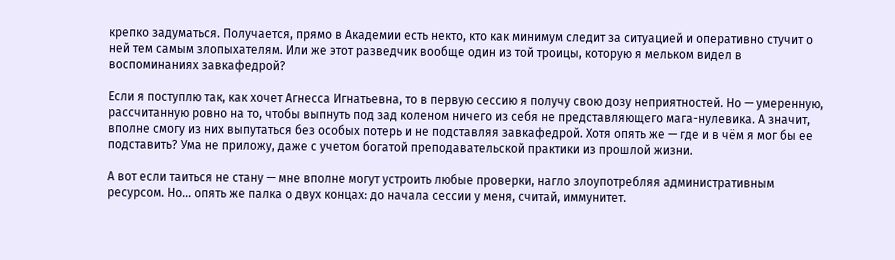крепко задуматься. Получается, прямо в Академии есть некто, кто как минимум следит за ситуацией и оперативно стучит о ней тем самым злопыхателям. Или же этот разведчик вообще один из той троицы, которую я мельком видел в воспоминаниях завкафедрой?

Если я поступлю так, как хочет Агнесса Игнатьевна, то в первую сессию я получу свою дозу неприятностей. Но — умеренную, рассчитанную ровно на то, чтобы выпнуть под зад коленом ничего из себя не представляющего мага-нулевика. А значит, вполне смогу из них выпутаться без особых потерь и не подставляя завкафедрой. Хотя опять же — где и в чём я мог бы ее подставить? Ума не приложу, даже с учетом богатой преподавательской практики из прошлой жизни.

А вот если таиться не стану — мне вполне могут устроить любые проверки, нагло злоупотребляя административным ресурсом. Но… опять же палка о двух концах: до начала сессии у меня, считай, иммунитет.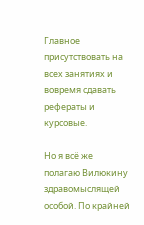Главное присутствовать на всех занятиях и вовремя сдавать рефераты и курсовые.

Но я всё же полагаю Вилюкину здравомыслящей особой. По крайней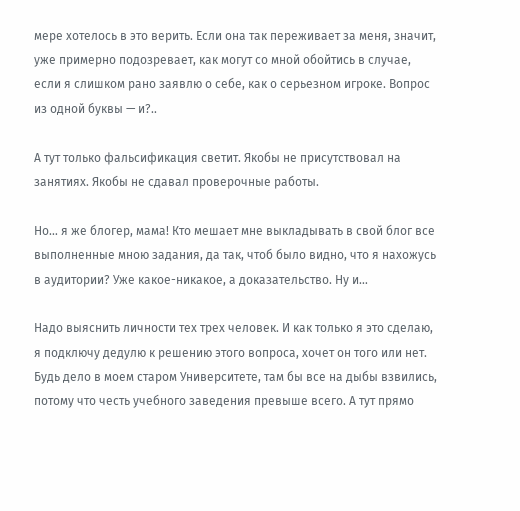мере хотелось в это верить. Если она так переживает за меня, значит, уже примерно подозревает, как могут со мной обойтись в случае, если я слишком рано заявлю о себе, как о серьезном игроке. Вопрос из одной буквы — и?..

А тут только фальсификация светит. Якобы не присутствовал на занятиях. Якобы не сдавал проверочные работы.

Но… я же блогер, мама! Кто мешает мне выкладывать в свой блог все выполненные мною задания, да так, чтоб было видно, что я нахожусь в аудитории? Уже какое-никакое, а доказательство. Ну и…

Надо выяснить личности тех трех человек. И как только я это сделаю, я подключу дедулю к решению этого вопроса, хочет он того или нет. Будь дело в моем старом Университете, там бы все на дыбы взвились, потому что честь учебного заведения превыше всего. А тут прямо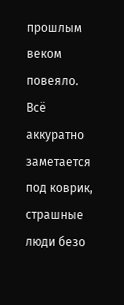прошлым веком повеяло. Всё аккуратно заметается под коврик, страшные люди безо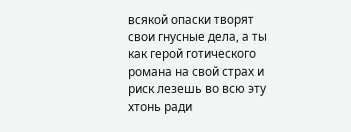всякой опаски творят свои гнусные дела, а ты как герой готического романа на свой страх и риск лезешь во всю эту хтонь ради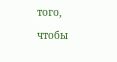того, чтобы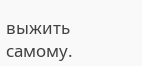выжить самому.